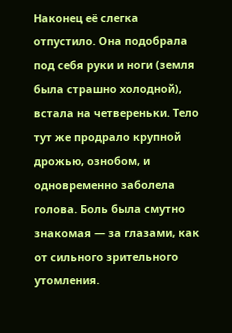Наконец её слегка отпустило. Она подобрала под себя руки и ноги (земля была страшно холодной), встала на четвереньки. Тело тут же продрало крупной дрожью, ознобом, и одновременно заболела голова. Боль была смутно знакомая — за глазами, как от сильного зрительного утомления.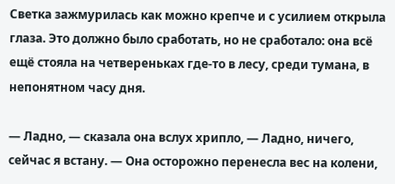Светка зажмурилась как можно крепче и с усилием открыла глаза. Это должно было сработать, но не сработало: она всё ещё стояла на четвереньках где-то в лесу, среди тумана, в непонятном часу дня.

— Ладно, — сказала она вслух хрипло, — Ладно, ничего, сейчас я встану. — Она осторожно перенесла вес на колени,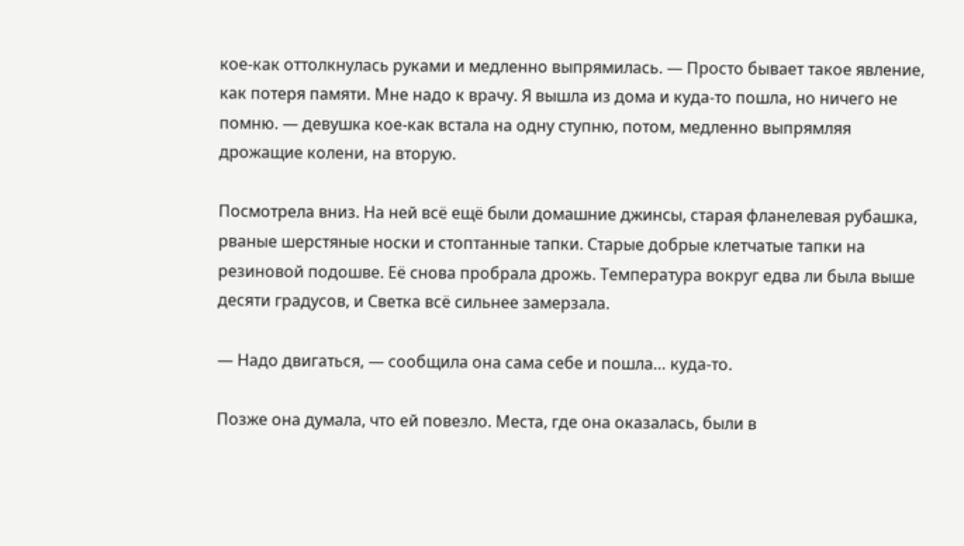кое-как оттолкнулась руками и медленно выпрямилась. — Просто бывает такое явление, как потеря памяти. Мне надо к врачу. Я вышла из дома и куда-то пошла, но ничего не помню. — девушка кое-как встала на одну ступню, потом, медленно выпрямляя дрожащие колени, на вторую.

Посмотрела вниз. На ней всё ещё были домашние джинсы, старая фланелевая рубашка, рваные шерстяные носки и стоптанные тапки. Старые добрые клетчатые тапки на резиновой подошве. Её снова пробрала дрожь. Температура вокруг едва ли была выше десяти градусов, и Светка всё сильнее замерзала.

— Надо двигаться, — сообщила она сама себе и пошла… куда-то.

Позже она думала, что ей повезло. Места, где она оказалась, были в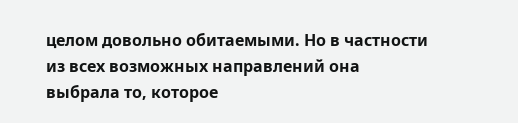целом довольно обитаемыми. Но в частности из всех возможных направлений она выбрала то, которое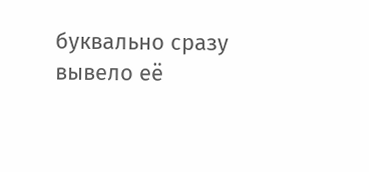буквально сразу вывело её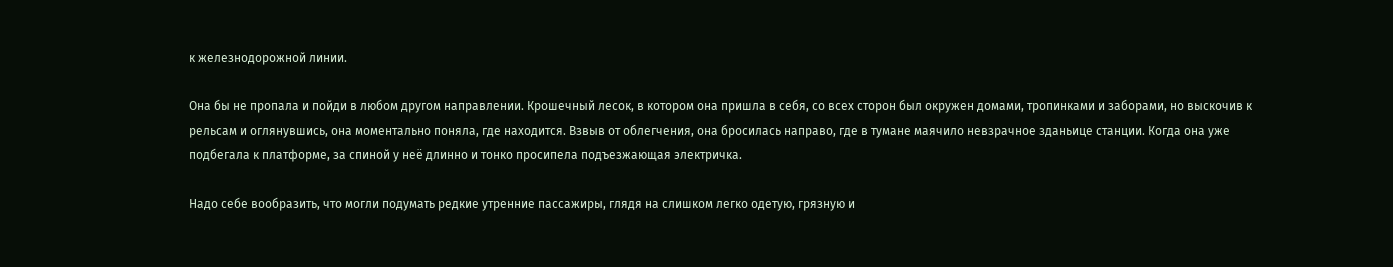к железнодорожной линии.

Она бы не пропала и пойди в любом другом направлении. Крошечный лесок, в котором она пришла в себя, со всех сторон был окружен домами, тропинками и заборами, но выскочив к рельсам и оглянувшись, она моментально поняла, где находится. Взвыв от облегчения, она бросилась направо, где в тумане маячило невзрачное зданьице станции. Когда она уже подбегала к платформе, за спиной у неё длинно и тонко просипела подъезжающая электричка.

Надо себе вообразить, что могли подумать редкие утренние пассажиры, глядя на слишком легко одетую, грязную и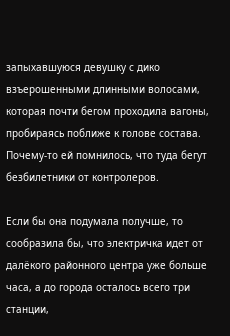запыхавшуюся девушку с дико взъерошенными длинными волосами, которая почти бегом проходила вагоны, пробираясь поближе к голове состава. Почему-то ей помнилось, что туда бегут безбилетники от контролеров.

Если бы она подумала получше, то сообразила бы, что электричка идет от далёкого районного центра уже больше часа, а до города осталось всего три станции,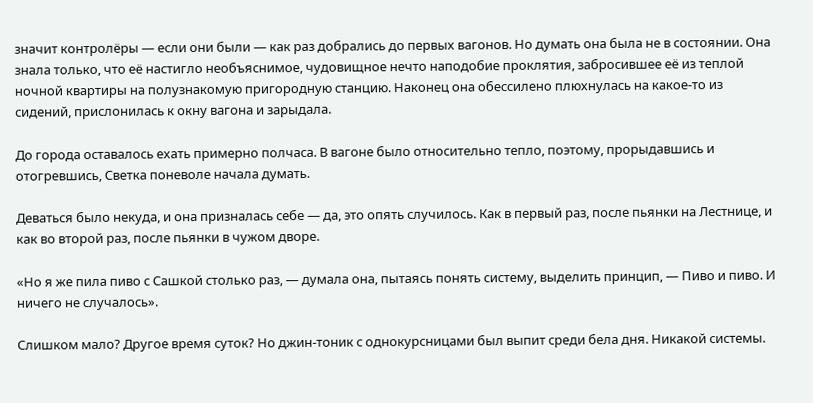значит контролёры — если они были — как раз добрались до первых вагонов. Но думать она была не в состоянии. Она знала только, что её настигло необъяснимое, чудовищное нечто наподобие проклятия, забросившее её из теплой ночной квартиры на полузнакомую пригородную станцию. Наконец она обессилено плюхнулась на какое-то из сидений, прислонилась к окну вагона и зарыдала.

До города оставалось ехать примерно полчаса. В вагоне было относительно тепло, поэтому, прорыдавшись и отогревшись, Светка поневоле начала думать.

Деваться было некуда, и она призналась себе — да, это опять случилось. Как в первый раз, после пьянки на Лестнице, и как во второй раз, после пьянки в чужом дворе.

«Но я же пила пиво с Сашкой столько раз, — думала она, пытаясь понять систему, выделить принцип, — Пиво и пиво. И ничего не случалось».

Слишком мало? Другое время суток? Но джин-тоник с однокурсницами был выпит среди бела дня. Никакой системы.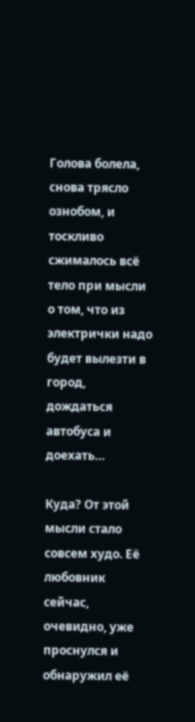Голова болела, снова трясло ознобом, и тоскливо сжималось всё тело при мысли о том, что из электрички надо будет вылезти в город, дождаться автобуса и доехать…

Куда? От этой мысли стало совсем худо. Её любовник сейчас, очевидно, уже проснулся и обнаружил её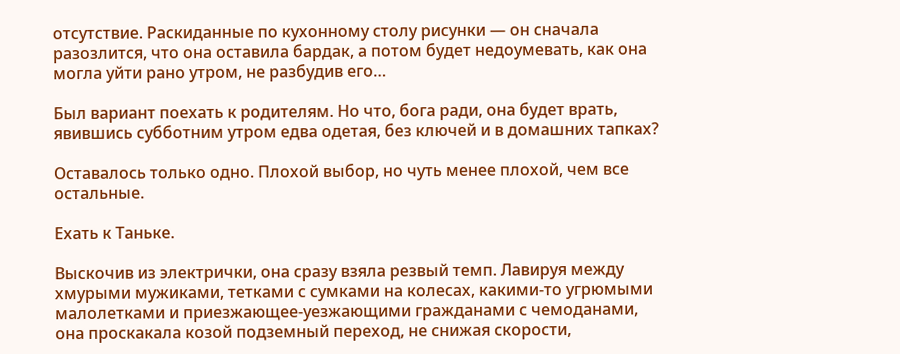отсутствие. Раскиданные по кухонному столу рисунки — он сначала разозлится, что она оставила бардак, а потом будет недоумевать, как она могла уйти рано утром, не разбудив его…

Был вариант поехать к родителям. Но что, бога ради, она будет врать, явившись субботним утром едва одетая, без ключей и в домашних тапках?

Оставалось только одно. Плохой выбор, но чуть менее плохой, чем все остальные.

Ехать к Таньке.

Выскочив из электрички, она сразу взяла резвый темп. Лавируя между хмурыми мужиками, тетками с сумками на колесах, какими-то угрюмыми малолетками и приезжающее-уезжающими гражданами с чемоданами, она проскакала козой подземный переход, не снижая скорости,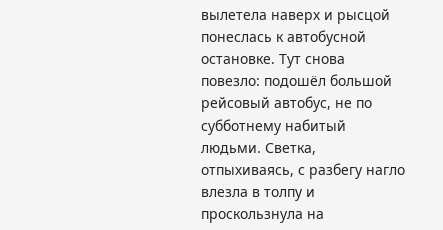вылетела наверх и рысцой понеслась к автобусной остановке. Тут снова повезло: подошёл большой рейсовый автобус, не по субботнему набитый людьми. Светка, отпыхиваясь, с разбегу нагло влезла в толпу и проскользнула на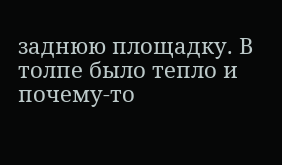заднюю площадку. В толпе было тепло и почему-то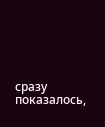сразу показалось,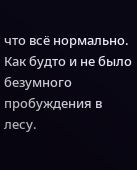что всё нормально. Как будто и не было безумного пробуждения в лесу.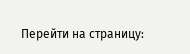Перейти на страницу: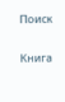Поиск

Книга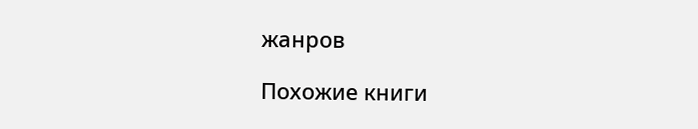жанров

Похожие книги